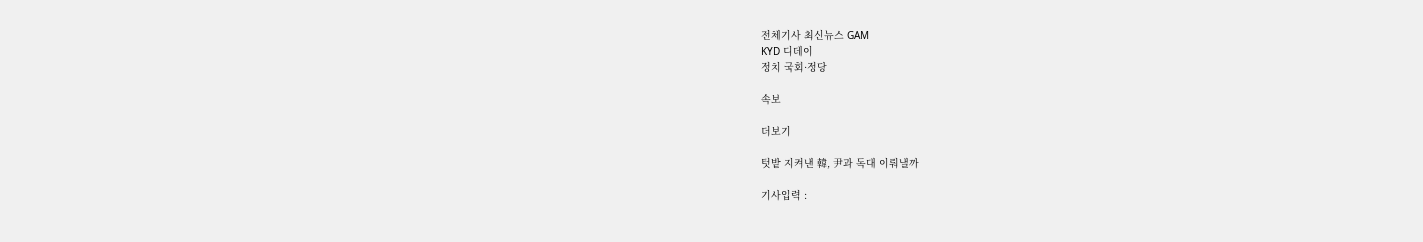전체기사 최신뉴스 GAM
KYD 디데이
정치 국회·정당

속보

더보기

텃밭 지켜낸 韓, 尹과 독대 이뤄낼까

기사입력 :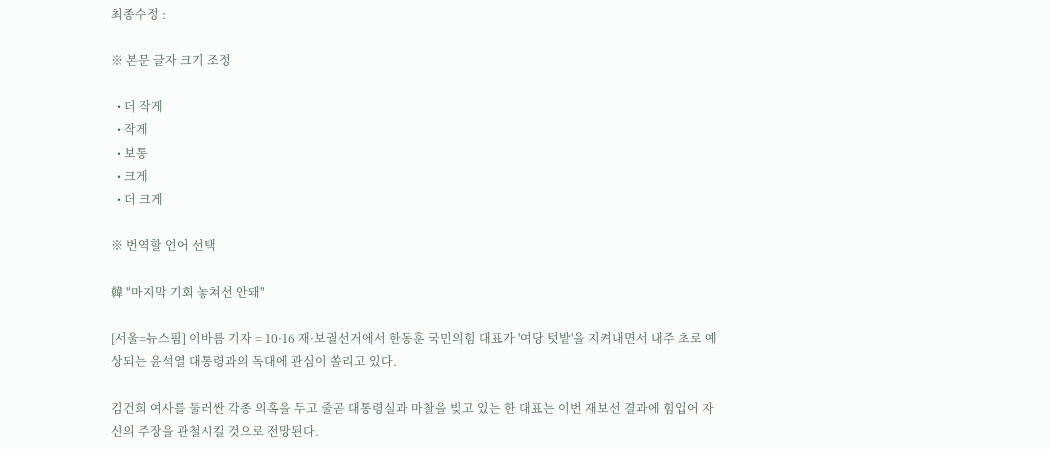최종수정 :

※ 본문 글자 크기 조정

  • 더 작게
  • 작게
  • 보통
  • 크게
  • 더 크게

※ 번역할 언어 선택

韓 "마지막 기회 놓쳐선 안돼"

[서울=뉴스핌] 이바름 기자 = 10·16 재·보궐선거에서 한동훈 국민의힘 대표가 '여당 텃밭'을 지켜내면서 내주 초로 예상되는 윤석열 대통령과의 독대에 관심이 쏠리고 있다.

김건희 여사를 둘러싼 각종 의혹을 두고 줄곧 대통령실과 마찰을 빚고 있는 한 대표는 이번 재보선 결과에 힘입어 자신의 주장을 관철시킬 것으로 전망된다.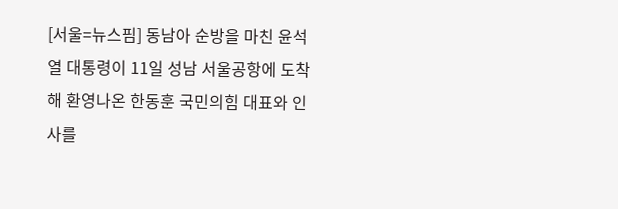[서울=뉴스핌] 동남아 순방을 마친 윤석열 대통령이 11일 성남 서울공항에 도착해 환영나온 한동훈 국민의힘 대표와 인사를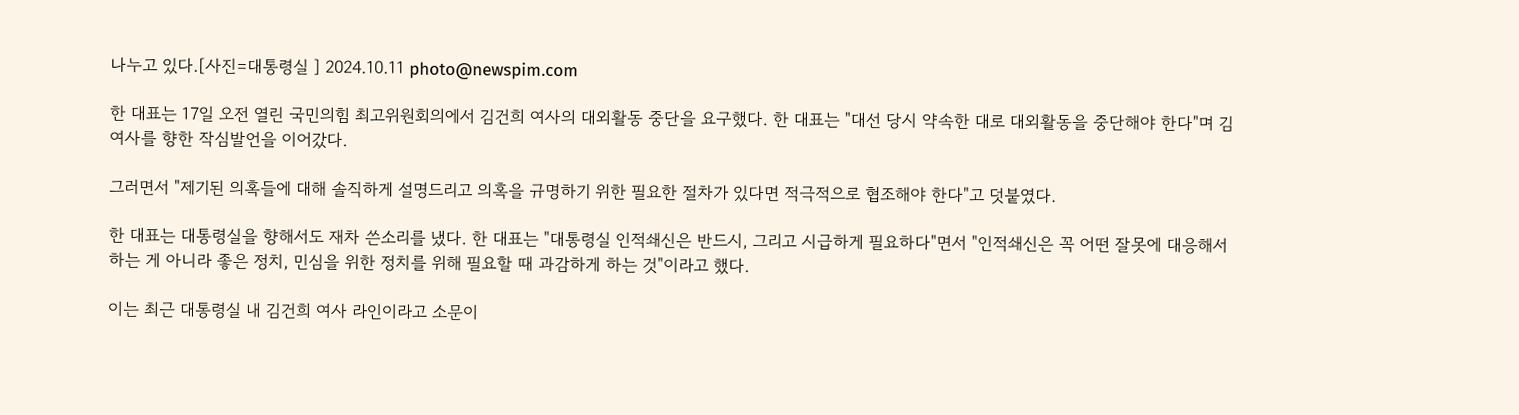나누고 있다.[사진=대통령실 ] 2024.10.11 photo@newspim.com

한 대표는 17일 오전 열린 국민의힘 최고위원회의에서 김건희 여사의 대외활동 중단을 요구했다. 한 대표는 "대선 당시 약속한 대로 대외활동을 중단해야 한다"며 김 여사를 향한 작심발언을 이어갔다.

그러면서 "제기된 의혹들에 대해 솔직하게 설명드리고 의혹을 규명하기 위한 필요한 절차가 있다면 적극적으로 협조해야 한다"고 덧붙였다.

한 대표는 대통령실을 향해서도 재차 쓴소리를 냈다. 한 대표는 "대통령실 인적쇄신은 반드시, 그리고 시급하게 필요하다"면서 "인적쇄신은 꼭 어떤 잘못에 대응해서 하는 게 아니라 좋은 정치, 민심을 위한 정치를 위해 필요할 때 과감하게 하는 것"이라고 했다.

이는 최근 대통령실 내 김건희 여사 라인이라고 소문이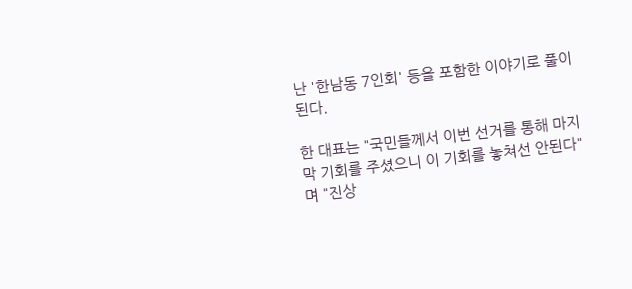난 '한남동 7인회' 등을 포함한 이야기로 풀이된다.

한 대표는 "국민들께서 이번 선거를 통해 마지막 기회를 주셨으니 이 기회를 놓쳐선 안된다"며 "진상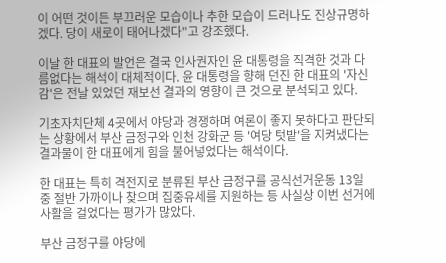이 어떤 것이든 부끄러운 모습이나 추한 모습이 드러나도 진상규명하겠다. 당이 새로이 태어나겠다"고 강조했다.

이날 한 대표의 발언은 결국 인사권자인 윤 대통령을 직격한 것과 다름없다는 해석이 대체적이다. 윤 대통령을 향해 던진 한 대표의 '자신감'은 전날 있었던 재보선 결과의 영향이 큰 것으로 분석되고 있다.

기초자치단체 4곳에서 야당과 경쟁하며 여론이 좋지 못하다고 판단되는 상황에서 부산 금정구와 인천 강화군 등 '여당 텃밭'을 지켜냈다는 결과물이 한 대표에게 힘을 불어넣었다는 해석이다.

한 대표는 특히 격전지로 분류된 부산 금정구를 공식선거운동 13일 중 절반 가까이나 찾으며 집중유세를 지원하는 등 사실상 이번 선거에 사활을 걸었다는 평가가 많았다.

부산 금정구를 야당에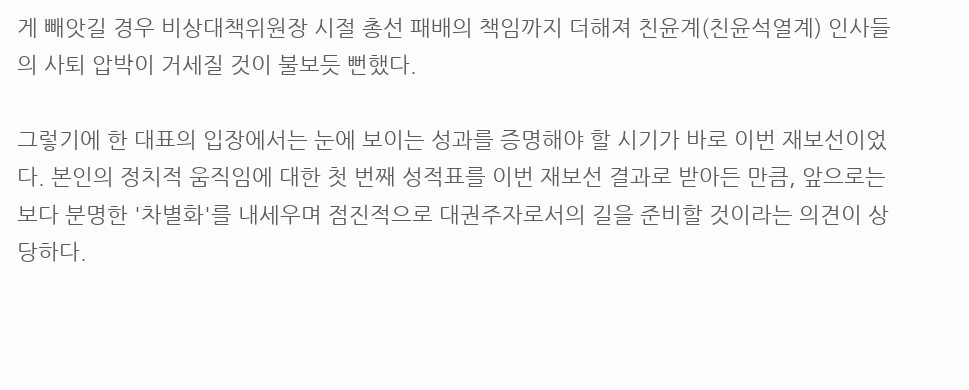게 빼앗길 경우 비상대책위원장 시절 총선 패배의 책임까지 더해져 친윤계(친윤석열계) 인사들의 사퇴 압박이 거세질 것이 불보듯 뻔했다.

그렇기에 한 대표의 입장에서는 눈에 보이는 성과를 증명해야 할 시기가 바로 이번 재보선이었다. 본인의 정치적 움직임에 대한 첫 번째 성적표를 이번 재보선 결과로 받아든 만큼, 앞으로는 보다 분명한 '차별화'를 내세우며 점진적으로 대권주자로서의 길을 준비할 것이라는 의견이 상당하다.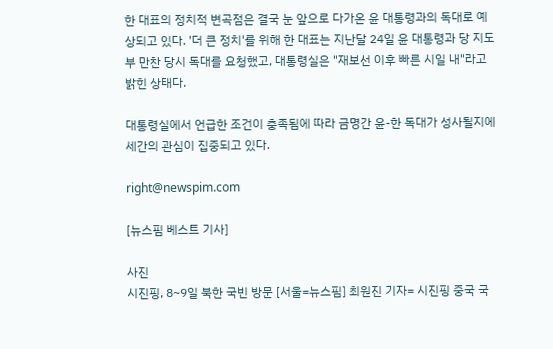한 대표의 정치적 변곡점은 결국 눈 앞으로 다가온 윤 대통령과의 독대로 예상되고 있다. '더 큰 정치'를 위해 한 대표는 지난달 24일 윤 대통령과 당 지도부 만찬 당시 독대를 요청했고, 대통령실은 "재보선 이후 빠른 시일 내"라고 밝힌 상태다.

대통령실에서 언급한 조건이 충족됨에 따라 금명간 윤-한 독대가 성사될지에 세간의 관심이 집중되고 있다.

right@newspim.com

[뉴스핌 베스트 기사]

사진
시진핑, 8~9일 북한 국빈 방문 [서울=뉴스핌] 최원진 기자= 시진핑 중국 국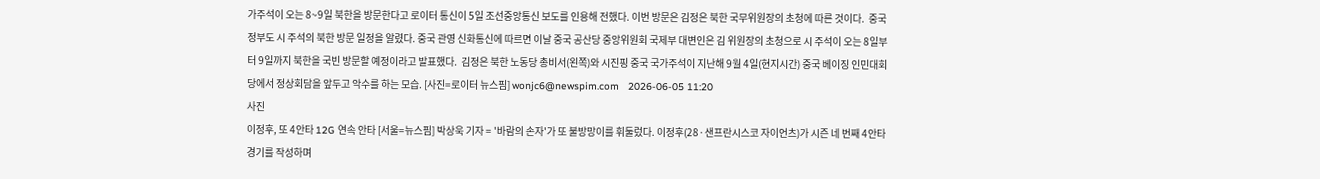가주석이 오는 8~9일 북한을 방문한다고 로이터 통신이 5일 조선중앙통신 보도를 인용해 전했다. 이번 방문은 김정은 북한 국무위원장의 초청에 따른 것이다.  중국 정부도 시 주석의 북한 방문 일정을 알렸다. 중국 관영 신화통신에 따르면 이날 중국 공산당 중앙위원회 국제부 대변인은 김 위원장의 초청으로 시 주석이 오는 8일부터 9일까지 북한을 국빈 방문할 예정이라고 발표했다.  김정은 북한 노동당 총비서(왼쪽)와 시진핑 중국 국가주석이 지난해 9월 4일(현지시간) 중국 베이징 인민대회당에서 정상회담을 앞두고 악수를 하는 모습. [사진=로이터 뉴스핌] wonjc6@newspim.com   2026-06-05 11:20
사진
이정후, 또 4안타 12G 연속 안타 [서울=뉴스핌] 박상욱 기자 = '바람의 손자'가 또 불방망이를 휘둘렀다. 이정후(28·샌프란시스코 자이언츠)가 시즌 네 번째 4안타 경기를 작성하며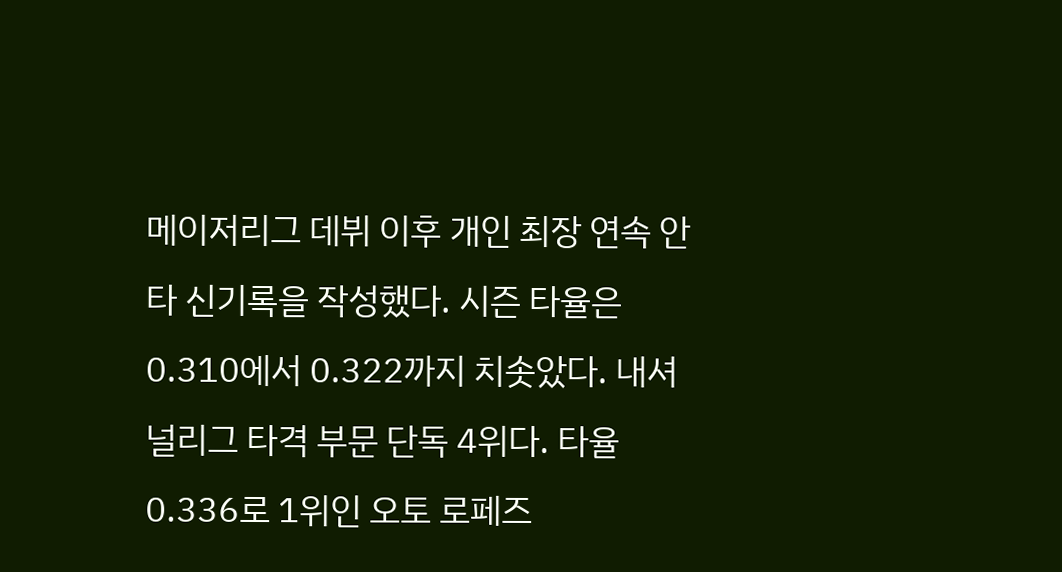메이저리그 데뷔 이후 개인 최장 연속 안타 신기록을 작성했다. 시즌 타율은 0.310에서 0.322까지 치솟았다. 내셔널리그 타격 부문 단독 4위다. 타율 0.336로 1위인 오토 로페즈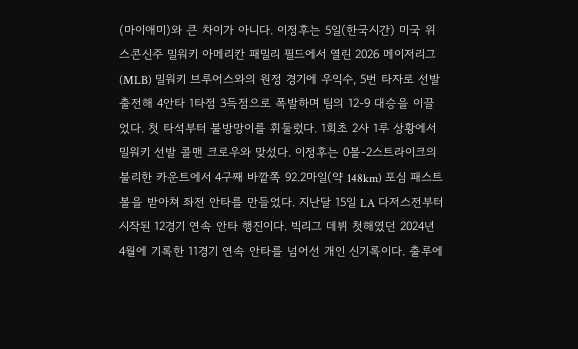(마이애미)와 큰 차이가 아니다. 이정후는 5일(한국시간) 미국 위스콘신주 밀워키 아메리칸 패밀리 필드에서 열린 2026 메이저리그(MLB) 밀워키 브루어스와의 원정 경기에 우익수, 5번 타자로 선발 출전해 4안타 1타점 3득점으로 폭발하며 팀의 12-9 대승을 이끌었다. 첫 타석부터 불방망이를 휘둘렀다. 1회초 2사 1루 상황에서 밀워키 선발 콜맨 크로우와 맞섰다. 이정후는 0볼-2스트라이크의 불리한 카운트에서 4구째 바깥쪽 92.2마일(약 148km) 포심 패스트볼을 받아쳐 좌전 안타를 만들었다. 지난달 15일 LA 다저스전부터 시작된 12경기 연속 안타 행진이다. 빅리그 데뷔 첫해였던 2024년 4월에 기록한 11경기 연속 안타를 넘어선 개인 신기록이다. 출루에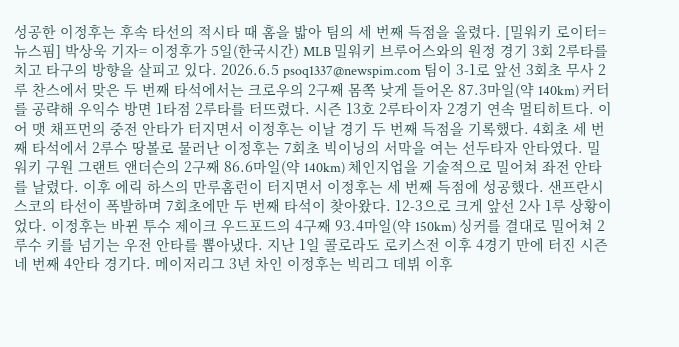성공한 이정후는 후속 타선의 적시타 때 홈을 밟아 팀의 세 번째 득점을 올렸다. [밀워키 로이터=뉴스핌] 박상욱 기자= 이정후가 5일(한국시간) MLB 밀워키 브루어스와의 원정 경기 3회 2루타를 치고 타구의 방향을 살피고 있다. 2026.6.5 psoq1337@newspim.com 팀이 3-1로 앞선 3회초 무사 2루 찬스에서 맞은 두 번째 타석에서는 크로우의 2구째 몸쪽 낮게 들어온 87.3마일(약 140km) 커터를 공략해 우익수 방면 1타점 2루타를 터뜨렸다. 시즌 13호 2루타이자 2경기 연속 멀티히트다. 이어 맷 채프먼의 중전 안타가 터지면서 이정후는 이날 경기 두 번째 득점을 기록했다. 4회초 세 번째 타석에서 2루수 땅볼로 물러난 이정후는 7회초 빅이닝의 서막을 여는 선두타자 안타였다. 밀워키 구원 그랜트 앤더슨의 2구째 86.6마일(약 140km) 체인지업을 기술적으로 밀어쳐 좌전 안타를 날렸다. 이후 에릭 하스의 만루홈런이 터지면서 이정후는 세 번째 득점에 성공했다. 샌프란시스코의 타선이 폭발하며 7회초에만 두 번째 타석이 찾아왔다. 12-3으로 크게 앞선 2사 1루 상황이었다. 이정후는 바뀐 투수 제이크 우드포드의 4구째 93.4마일(약 150km) 싱커를 결대로 밀어쳐 2루수 키를 넘기는 우전 안타를 뽑아냈다. 지난 1일 콜로라도 로키스전 이후 4경기 만에 터진 시즌 네 번째 4안타 경기다. 메이저리그 3년 차인 이정후는 빅리그 데뷔 이후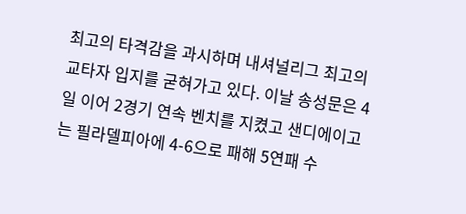최고의 타격감을 과시하며 내셔널리그 최고의 교타자 입지를 굳혀가고 있다. 이날 송성문은 4일 이어 2경기 연속 벤치를 지켰고 샌디에이고는 필라델피아에 4-6으로 패해 5연패 수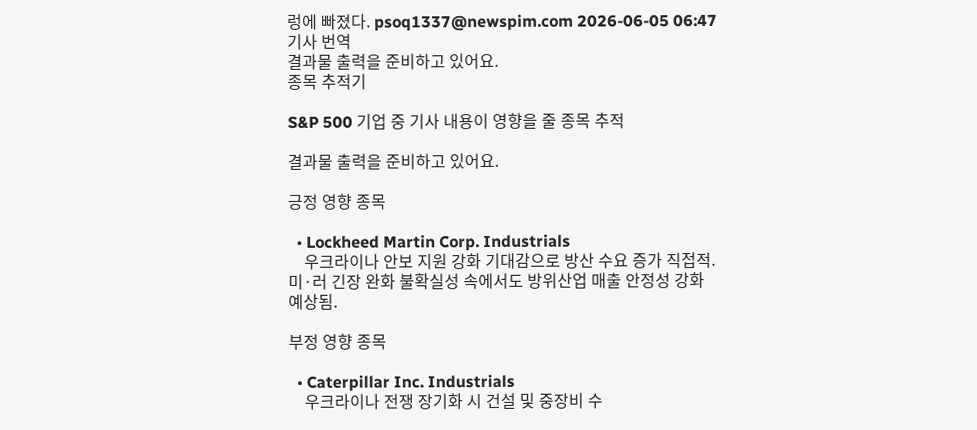렁에 빠졌다. psoq1337@newspim.com 2026-06-05 06:47
기사 번역
결과물 출력을 준비하고 있어요.
종목 추적기

S&P 500 기업 중 기사 내용이 영향을 줄 종목 추적

결과물 출력을 준비하고 있어요.

긍정 영향 종목

  • Lockheed Martin Corp. Industrials
    우크라이나 안보 지원 강화 기대감으로 방산 수요 증가 직접적. 미·러 긴장 완화 불확실성 속에서도 방위산업 매출 안정성 강화 예상됨.

부정 영향 종목

  • Caterpillar Inc. Industrials
    우크라이나 전쟁 장기화 시 건설 및 중장비 수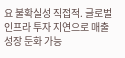요 불확실성 직접적. 글로벌 인프라 투자 지연으로 매출 성장 둔화 가능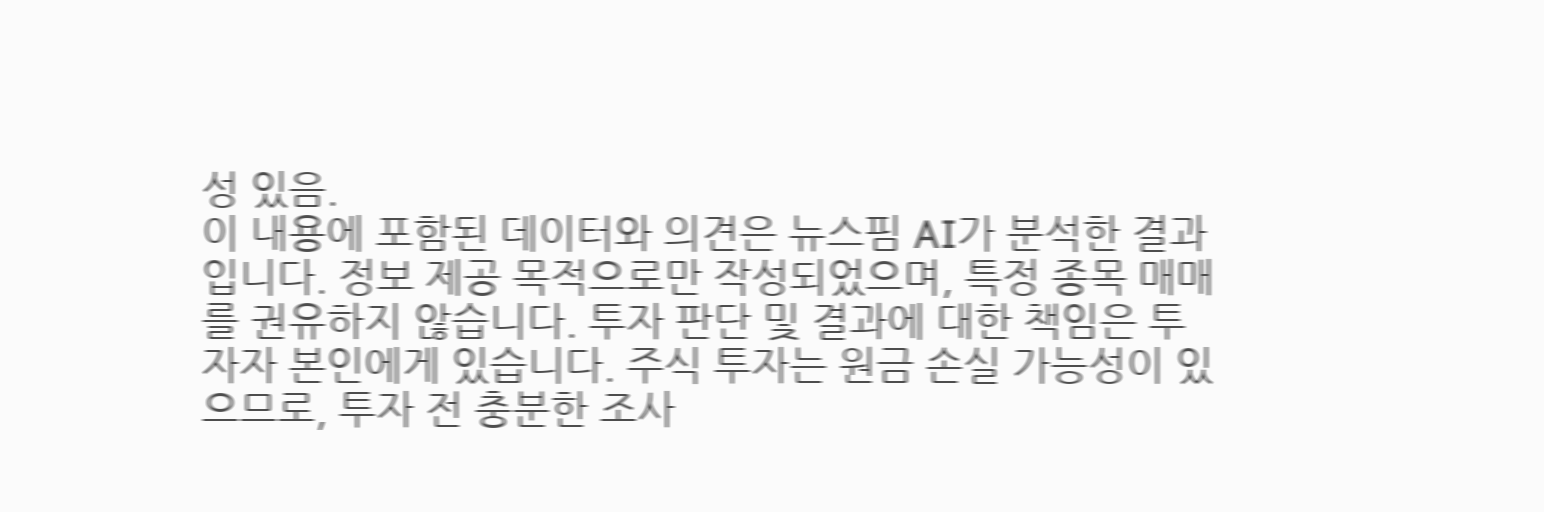성 있음.
이 내용에 포함된 데이터와 의견은 뉴스핌 AI가 분석한 결과입니다. 정보 제공 목적으로만 작성되었으며, 특정 종목 매매를 권유하지 않습니다. 투자 판단 및 결과에 대한 책임은 투자자 본인에게 있습니다. 주식 투자는 원금 손실 가능성이 있으므로, 투자 전 충분한 조사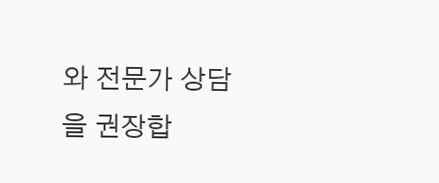와 전문가 상담을 권장합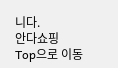니다.
안다쇼핑
Top으로 이동